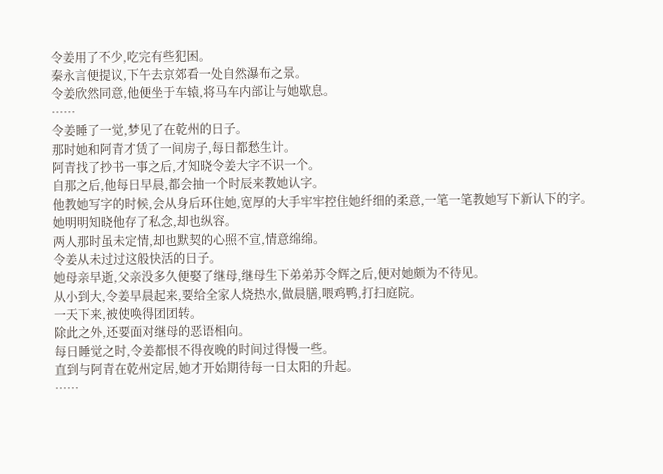令姜用了不少,吃完有些犯困。
秦永言便提议,下午去京郊看一处自然瀑布之景。
令姜欣然同意,他便坐于车辕,将马车内部让与她歇息。
……
令姜睡了一觉,梦见了在乾州的日子。
那时她和阿青才赁了一间房子,每日都愁生计。
阿青找了抄书一事之后,才知晓令姜大字不识一个。
自那之后,他每日早晨,都会抽一个时辰来教她认字。
他教她写字的时候,会从身后环住她,宽厚的大手牢牢控住她纤细的柔意,一笔一笔教她写下新认下的字。
她明明知晓他存了私念,却也纵容。
两人那时虽未定情,却也默契的心照不宣,情意绵绵。
令姜从未过过这般快活的日子。
她母亲早逝,父亲没多久便娶了继母,继母生下弟弟苏令辉之后,便对她颇为不待见。
从小到大,令姜早晨起来,要给全家人烧热水,做晨膳,喂鸡鸭,打扫庭院。
一天下来,被使唤得团团转。
除此之外,还要面对继母的恶语相向。
每日睡觉之时,令姜都恨不得夜晚的时间过得慢一些。
直到与阿青在乾州定居,她才开始期待每一日太阳的升起。
……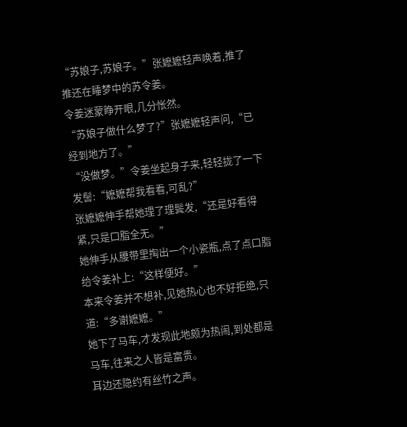“苏娘子,苏娘子。”张嬷嬷轻声唤着,推了推还在睡梦中的苏令姜。
令姜迷蒙睁开眼,几分怅然。
“苏娘子做什么梦了?”张嬷嬷轻声问,“已经到地方了。”
“没做梦。”令姜坐起身子来,轻轻拢了一下发髻:“嬷嬷帮我看看,可乱?”
张嬷嬷伸手帮她理了理鬓发,“还是好看得紧,只是口脂全无。”
她伸手从腰带里掏出一个小瓷瓶,点了点口脂给令姜补上:“这样便好。”
本来令姜并不想补,见她热心也不好拒绝,只道:“多谢嬷嬷。”
她下了马车,才发现此地颇为热闹,到处都是马车,往来之人皆是富贵。
耳边还隐约有丝竹之声。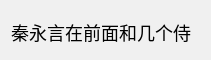秦永言在前面和几个侍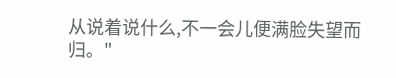从说着说什么,不一会儿便满脸失望而归。"